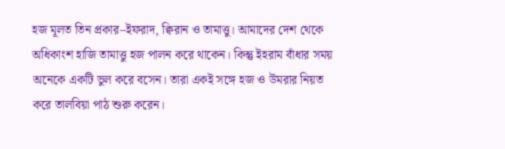হজ মূলত তিন প্রকার–ইফরাদ, ক্বিরান ও তামাত্তু। আমাদের দেশ থেকে অধিকাংশ হাজি তামাত্তু হজ পালন করে থাকেন। কিন্তু ইহরাম বাঁধার সময় অনেকে একটি ভুল করে বসেন। তারা একই সঙ্গে হজ ও উমরার নিয়ত করে তালবিয়া পাঠ শুরু করেন।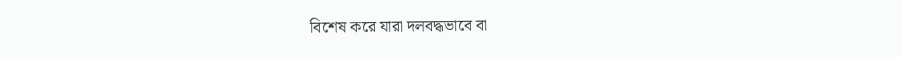বিশেষ করে যারা দলবদ্ধভাবে বা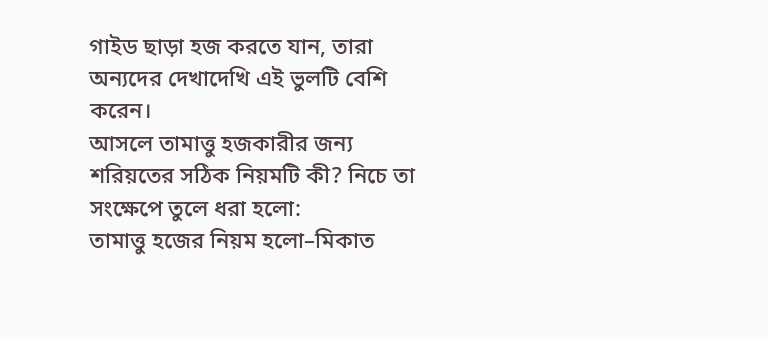গাইড ছাড়া হজ করতে যান, তারা অন্যদের দেখাদেখি এই ভুলটি বেশি করেন।
আসলে তামাত্তু হজকারীর জন্য শরিয়তের সঠিক নিয়মটি কী? নিচে তা সংক্ষেপে তুলে ধরা হলো:
তামাত্তু হজের নিয়ম হলো–মিকাত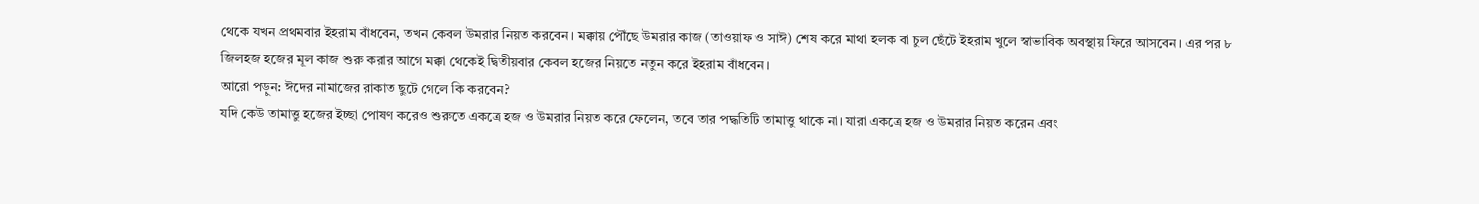থেকে যখন প্রথমবার ইহরাম বাঁধবেন, তখন কেবল উমরার নিয়ত করবেন। মক্কায় পৌঁছে উমরার কাজ (তাওয়াফ ও সাঈ) শেষ করে মাথা হলক বা চুল ছেঁটে ইহরাম খুলে স্বাভাবিক অবস্থায় ফিরে আসবেন। এর পর ৮ জিলহজ হজের মূল কাজ শুরু করার আগে মক্কা থেকেই দ্বিতীয়বার কেবল হজের নিয়তে নতুন করে ইহরাম বাঁধবেন।
আরো পড়ুন: ঈদের নামাজের রাকাত ছুটে গেলে কি করবেন?
যদি কেউ তামাত্তু হজের ইচ্ছা পোষণ করেও শুরুতে একত্রে হজ ও উমরার নিয়ত করে ফেলেন, তবে তার পদ্ধতিটি তামাত্তু থাকে না। যারা একত্রে হজ ও উমরার নিয়ত করেন এবং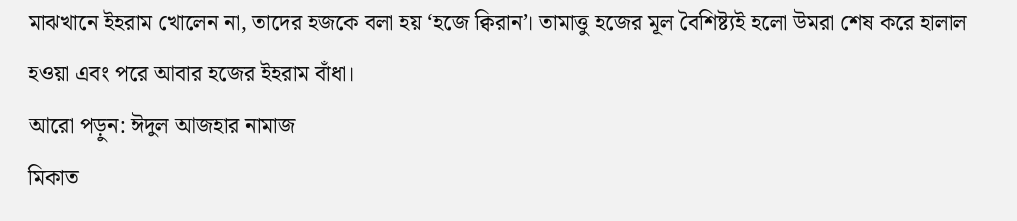মাঝখানে ইহরাম খোলেন না, তাদের হজকে বলা হয় ‘হজে ক্বিরান’। তামাত্তু হজের মূল বৈশিষ্ট্যই হলো উমরা শেষ করে হালাল হওয়া এবং পরে আবার হজের ইহরাম বাঁধা।
আরো পড়ুন: ঈদুল আজহার নামাজ
মিকাত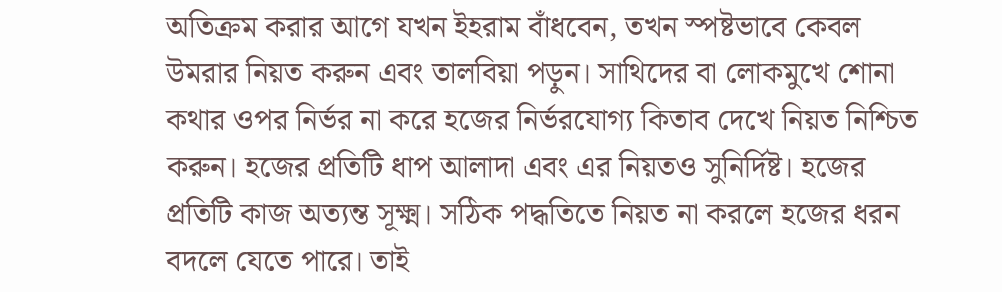অতিক্রম করার আগে যখন ইহরাম বাঁধবেন, তখন স্পষ্টভাবে কেবল উমরার নিয়ত করুন এবং তালবিয়া পড়ুন। সাথিদের বা লোকমুখে শোনা কথার ওপর নির্ভর না করে হজের নির্ভরযোগ্য কিতাব দেখে নিয়ত নিশ্চিত করুন। হজের প্রতিটি ধাপ আলাদা এবং এর নিয়তও সুনির্দিষ্ট। হজের প্রতিটি কাজ অত্যন্ত সূক্ষ্ম। সঠিক পদ্ধতিতে নিয়ত না করলে হজের ধরন বদলে যেতে পারে। তাই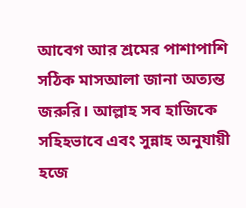আবেগ আর শ্রমের পাশাপাশি সঠিক মাসআলা জানা অত্যন্ত জরুরি। আল্লাহ সব হাজিকে সহিহভাবে এবং সুন্নাহ অনুযায়ী হজে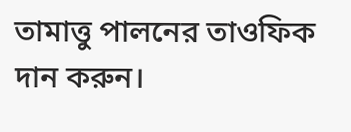তামাত্তু পালনের তাওফিক দান করুন।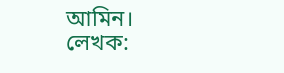আমিন।
লেখক: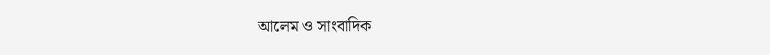আলেম ও সাংবাদিক